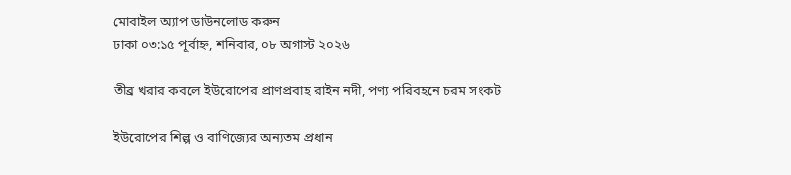মোবাইল অ্যাপ ডাউনলোড করুন
ঢাকা ০৩:১৫ পূর্বাহ্ন, শনিবার, ০৮ অগাস্ট ২০২৬

তীব্র খরার কবলে ইউরোপের প্রাণপ্রবাহ রাইন নদী, পণ্য পরিবহনে চরম সংকট

ইউরোপের শিল্প ও বাণিজ্যের অন্যতম প্রধান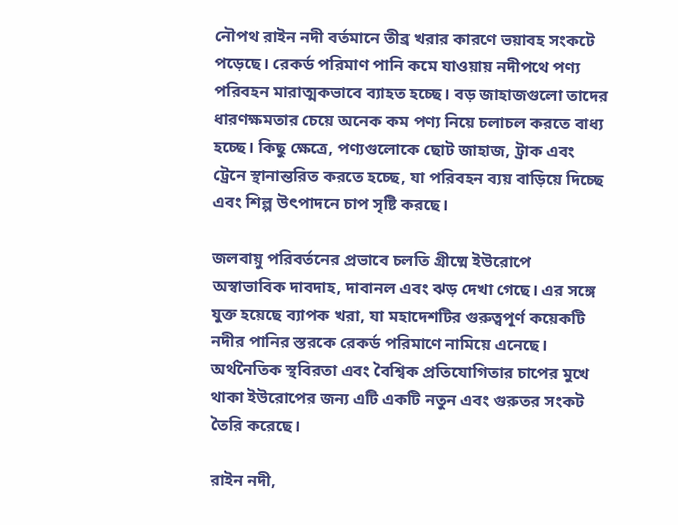নৌপথ রাইন নদী বর্তমানে তীব্র খরার কারণে ভয়াবহ সংকটে পড়েছে। রেকর্ড পরিমাণ পানি কমে যাওয়ায় নদীপথে পণ্য পরিবহন মারাত্মকভাবে ব্যাহত হচ্ছে। বড় জাহাজগুলো তাদের ধারণক্ষমতার চেয়ে অনেক কম পণ্য নিয়ে চলাচল করতে বাধ্য হচ্ছে। কিছু ক্ষেত্রে, পণ্যগুলোকে ছোট জাহাজ, ট্রাক এবং ট্রেনে স্থানান্তরিত করতে হচ্ছে, যা পরিবহন ব্যয় বাড়িয়ে দিচ্ছে এবং শিল্প উৎপাদনে চাপ সৃষ্টি করছে।

জলবায়ু পরিবর্তনের প্রভাবে চলতি গ্রীষ্মে ইউরোপে অস্বাভাবিক দাবদাহ, দাবানল এবং ঝড় দেখা গেছে। এর সঙ্গে যুক্ত হয়েছে ব্যাপক খরা, যা মহাদেশটির গুরুত্বপূর্ণ কয়েকটি নদীর পানির স্তরকে রেকর্ড পরিমাণে নামিয়ে এনেছে। অর্থনৈতিক স্থবিরতা এবং বৈশ্বিক প্রতিযোগিতার চাপের মুখে থাকা ইউরোপের জন্য এটি একটি নতুন এবং গুরুতর সংকট তৈরি করেছে।

রাইন নদী,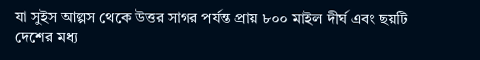যা সুইস আল্পস থেকে উত্তর সাগর পর্যন্ত প্রায় ৮০০ মাইল দীর্ঘ এবং ছয়টি দেশের মধ্য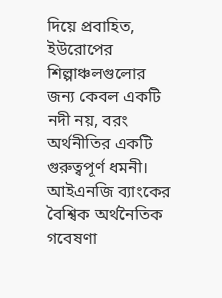দিয়ে প্রবাহিত, ইউরোপের শিল্পাঞ্চলগুলোর জন্য কেবল একটি নদী নয়, বরং অর্থনীতির একটি গুরুত্বপূর্ণ ধমনী। আইএনজি ব্যাংকের বৈশ্বিক অর্থনৈতিক গবেষণা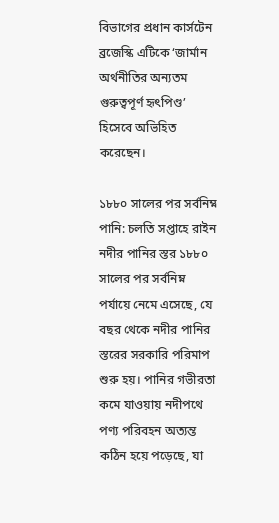বিভাগের প্রধান কার্সটেন ব্রজেস্কি এটিকে ‘জার্মান অর্থনীতির অন্যতম গুরুত্বপূর্ণ হৃৎপিণ্ড’ হিসেবে অভিহিত করেছেন।

১৮৮০ সালের পর সর্বনিম্ন পানি: চলতি সপ্তাহে রাইন নদীর পানির স্তর ১৮৮০ সালের পর সর্বনিম্ন পর্যায়ে নেমে এসেছে, যে বছর থেকে নদীর পানির স্তরের সরকারি পরিমাপ শুরু হয়। পানির গভীরতা কমে যাওয়ায় নদীপথে পণ্য পরিবহন অত্যন্ত কঠিন হয়ে পড়েছে, যা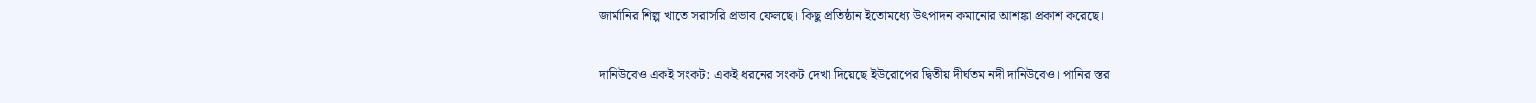জার্মানির শিল্প খাতে সরাসরি প্রভাব ফেলছে। কিছু প্রতিষ্ঠান ইতোমধ্যে উৎপাদন কমানোর আশঙ্কা প্রকাশ করেছে।

দানিউবেও একই সংকট: একই ধরনের সংকট দেখা দিয়েছে ইউরোপের দ্বিতীয় দীর্ঘতম নদী দানিউবেও। পানির স্তর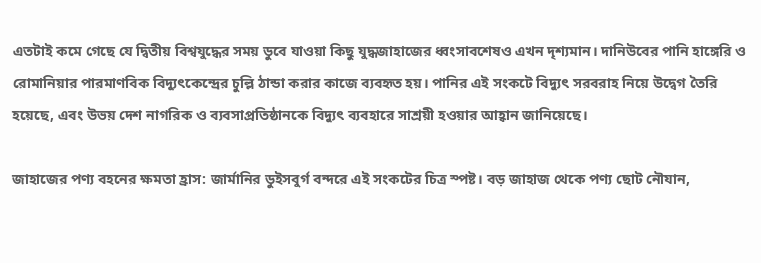এতটাই কমে গেছে যে দ্বিতীয় বিশ্বযুদ্ধের সময় ডুবে যাওয়া কিছু যুদ্ধজাহাজের ধ্বংসাবশেষও এখন দৃশ্যমান। দানিউবের পানি হাঙ্গেরি ও রোমানিয়ার পারমাণবিক বিদ্যুৎকেন্দ্রের চুল্লি ঠান্ডা করার কাজে ব্যবহৃত হয়। পানির এই সংকটে বিদ্যুৎ সরবরাহ নিয়ে উদ্বেগ তৈরি হয়েছে, এবং উভয় দেশ নাগরিক ও ব্যবসাপ্রতিষ্ঠানকে বিদ্যুৎ ব্যবহারে সাশ্রয়ী হওয়ার আহ্বান জানিয়েছে।

জাহাজের পণ্য বহনের ক্ষমতা হ্রাস: জার্মানির ডুইসবুর্গ বন্দরে এই সংকটের চিত্র স্পষ্ট। বড় জাহাজ থেকে পণ্য ছোট নৌযান,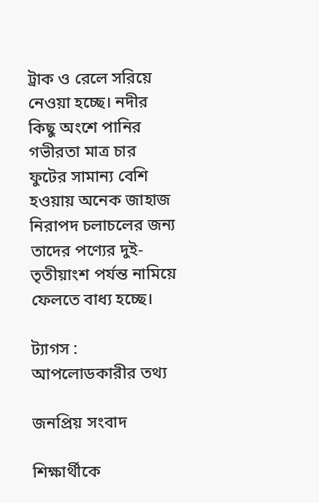ট্রাক ও রেলে সরিয়ে নেওয়া হচ্ছে। নদীর কিছু অংশে পানির গভীরতা মাত্র চার ফুটের সামান্য বেশি হওয়ায় অনেক জাহাজ নিরাপদ চলাচলের জন্য তাদের পণ্যের দুই-তৃতীয়াংশ পর্যন্ত নামিয়ে ফেলতে বাধ্য হচ্ছে।

ট্যাগস :
আপলোডকারীর তথ্য

জনপ্রিয় সংবাদ

শিক্ষার্থীকে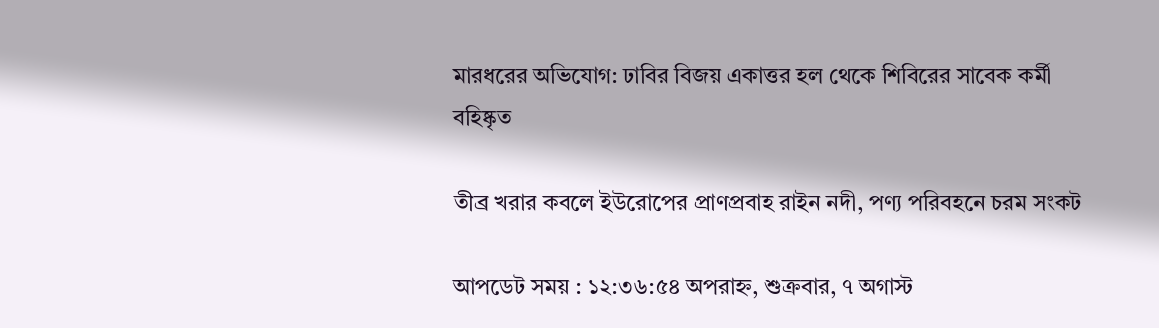মারধরের অভিযোগ: ঢাবির বিজয় একাত্তর হল থেকে শিবিরের সাবেক কর্মী বহিষ্কৃত

তীব্র খরার কবলে ইউরোপের প্রাণপ্রবাহ রাইন নদী, পণ্য পরিবহনে চরম সংকট

আপডেট সময় : ১২:৩৬:৫৪ অপরাহ্ন, শুক্রবার, ৭ অগাস্ট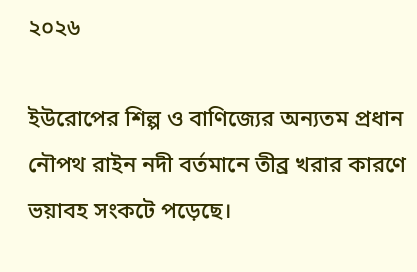২০২৬

ইউরোপের শিল্প ও বাণিজ্যের অন্যতম প্রধান নৌপথ রাইন নদী বর্তমানে তীব্র খরার কারণে ভয়াবহ সংকটে পড়েছে।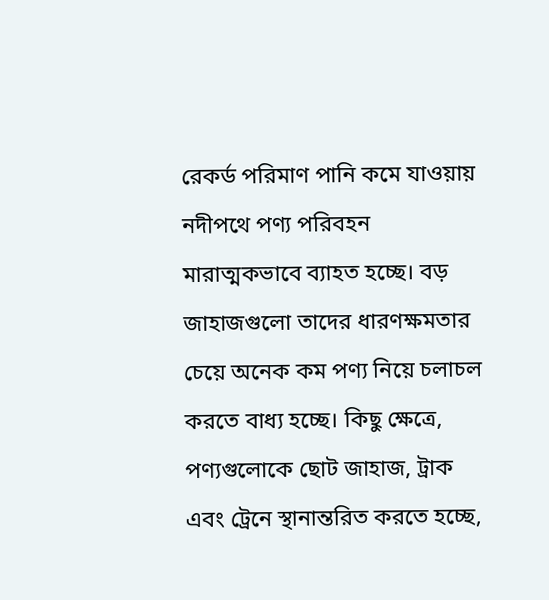রেকর্ড পরিমাণ পানি কমে যাওয়ায় নদীপথে পণ্য পরিবহন মারাত্মকভাবে ব্যাহত হচ্ছে। বড় জাহাজগুলো তাদের ধারণক্ষমতার চেয়ে অনেক কম পণ্য নিয়ে চলাচল করতে বাধ্য হচ্ছে। কিছু ক্ষেত্রে, পণ্যগুলোকে ছোট জাহাজ, ট্রাক এবং ট্রেনে স্থানান্তরিত করতে হচ্ছে,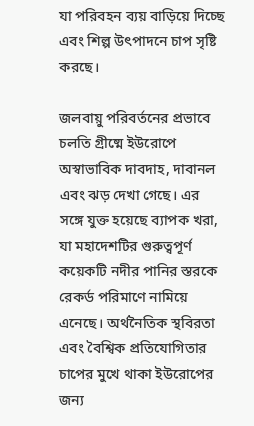যা পরিবহন ব্যয় বাড়িয়ে দিচ্ছে এবং শিল্প উৎপাদনে চাপ সৃষ্টি করছে।

জলবায়ু পরিবর্তনের প্রভাবে চলতি গ্রীষ্মে ইউরোপে অস্বাভাবিক দাবদাহ, দাবানল এবং ঝড় দেখা গেছে। এর সঙ্গে যুক্ত হয়েছে ব্যাপক খরা, যা মহাদেশটির গুরুত্বপূর্ণ কয়েকটি নদীর পানির স্তরকে রেকর্ড পরিমাণে নামিয়ে এনেছে। অর্থনৈতিক স্থবিরতা এবং বৈশ্বিক প্রতিযোগিতার চাপের মুখে থাকা ইউরোপের জন্য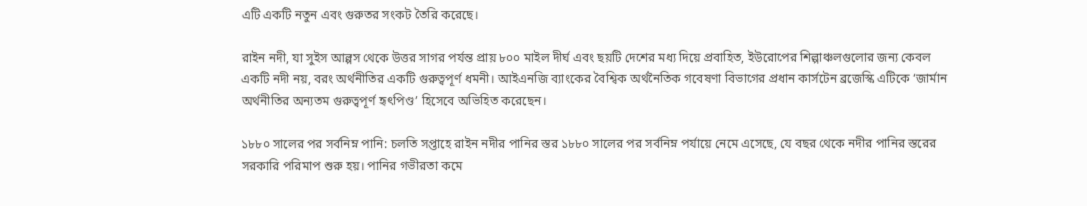এটি একটি নতুন এবং গুরুতর সংকট তৈরি করেছে।

রাইন নদী, যা সুইস আল্পস থেকে উত্তর সাগর পর্যন্ত প্রায় ৮০০ মাইল দীর্ঘ এবং ছয়টি দেশের মধ্য দিয়ে প্রবাহিত, ইউরোপের শিল্পাঞ্চলগুলোর জন্য কেবল একটি নদী নয়, বরং অর্থনীতির একটি গুরুত্বপূর্ণ ধমনী। আইএনজি ব্যাংকের বৈশ্বিক অর্থনৈতিক গবেষণা বিভাগের প্রধান কার্সটেন ব্রজেস্কি এটিকে ‘জার্মান অর্থনীতির অন্যতম গুরুত্বপূর্ণ হৃৎপিণ্ড’ হিসেবে অভিহিত করেছেন।

১৮৮০ সালের পর সর্বনিম্ন পানি: চলতি সপ্তাহে রাইন নদীর পানির স্তর ১৮৮০ সালের পর সর্বনিম্ন পর্যায়ে নেমে এসেছে, যে বছর থেকে নদীর পানির স্তরের সরকারি পরিমাপ শুরু হয়। পানির গভীরতা কমে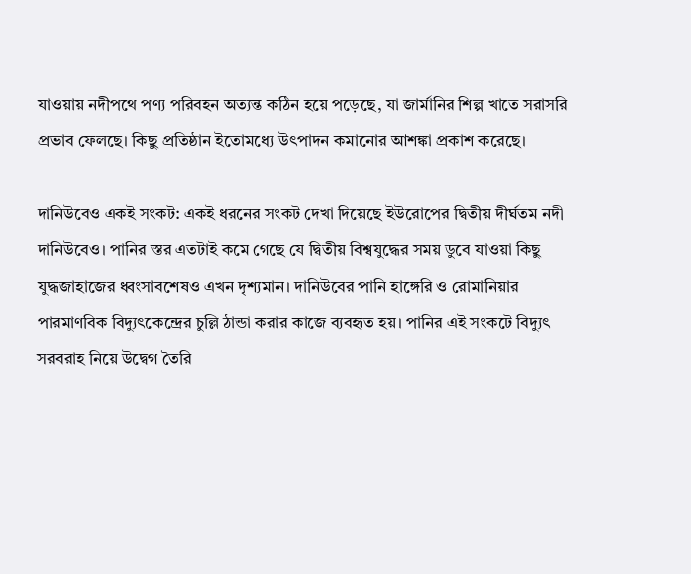যাওয়ায় নদীপথে পণ্য পরিবহন অত্যন্ত কঠিন হয়ে পড়েছে, যা জার্মানির শিল্প খাতে সরাসরি প্রভাব ফেলছে। কিছু প্রতিষ্ঠান ইতোমধ্যে উৎপাদন কমানোর আশঙ্কা প্রকাশ করেছে।

দানিউবেও একই সংকট: একই ধরনের সংকট দেখা দিয়েছে ইউরোপের দ্বিতীয় দীর্ঘতম নদী দানিউবেও। পানির স্তর এতটাই কমে গেছে যে দ্বিতীয় বিশ্বযুদ্ধের সময় ডুবে যাওয়া কিছু যুদ্ধজাহাজের ধ্বংসাবশেষও এখন দৃশ্যমান। দানিউবের পানি হাঙ্গেরি ও রোমানিয়ার পারমাণবিক বিদ্যুৎকেন্দ্রের চুল্লি ঠান্ডা করার কাজে ব্যবহৃত হয়। পানির এই সংকটে বিদ্যুৎ সরবরাহ নিয়ে উদ্বেগ তৈরি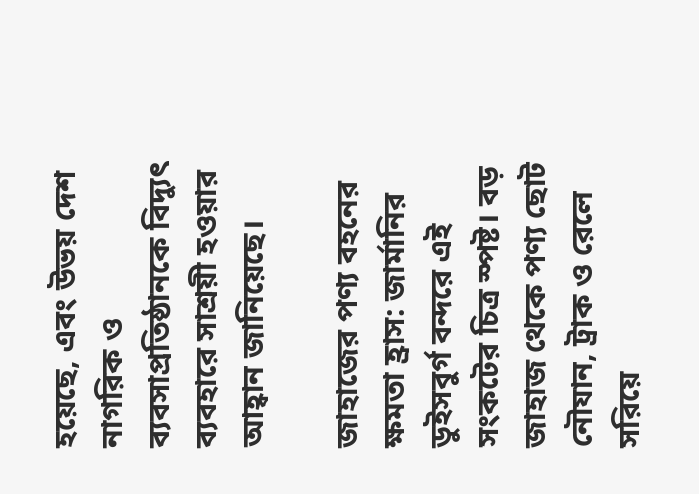হয়েছে, এবং উভয় দেশ নাগরিক ও ব্যবসাপ্রতিষ্ঠানকে বিদ্যুৎ ব্যবহারে সাশ্রয়ী হওয়ার আহ্বান জানিয়েছে।

জাহাজের পণ্য বহনের ক্ষমতা হ্রাস: জার্মানির ডুইসবুর্গ বন্দরে এই সংকটের চিত্র স্পষ্ট। বড় জাহাজ থেকে পণ্য ছোট নৌযান, ট্রাক ও রেলে সরিয়ে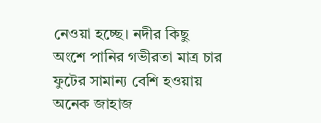নেওয়া হচ্ছে। নদীর কিছু অংশে পানির গভীরতা মাত্র চার ফুটের সামান্য বেশি হওয়ায় অনেক জাহাজ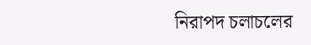নিরাপদ চলাচলের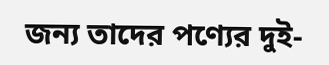জন্য তাদের পণ্যের দুই-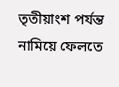তৃতীয়াংশ পর্যন্ত নামিয়ে ফেলতে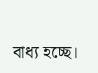বাধ্য হচ্ছে।